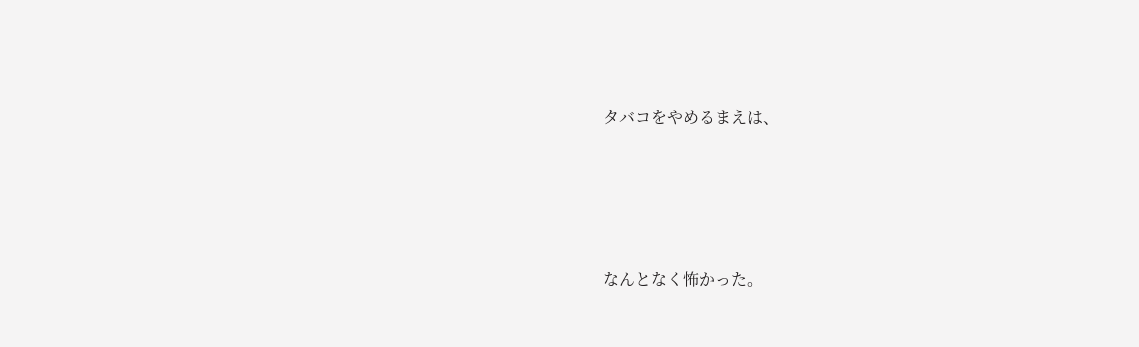タバコをやめるまえは、




なんとなく怖かった。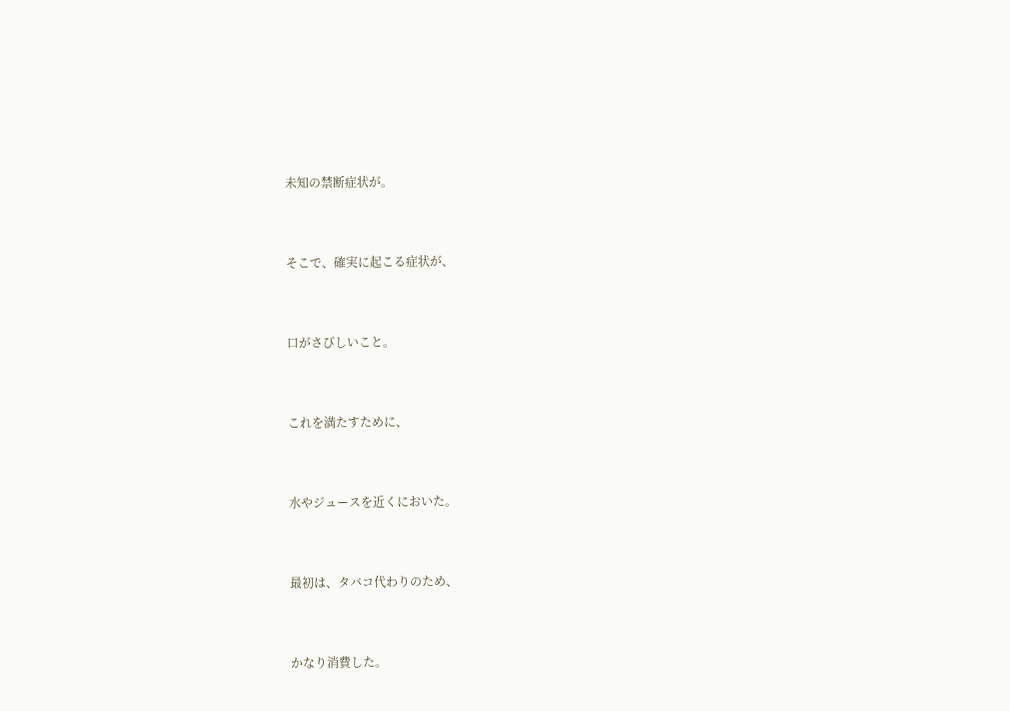未知の禁断症状が。




そこで、確実に起こる症状が、




口がさびしいこと。




これを満たすために、




水やジュースを近くにおいた。




最初は、タバコ代わりのため、




かなり消費した。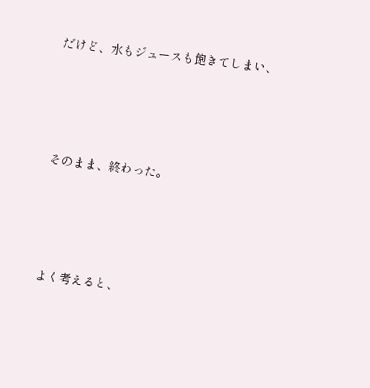だけど、水もジュースも飽きてしまい、




そのまま、終わった。




よく考えると、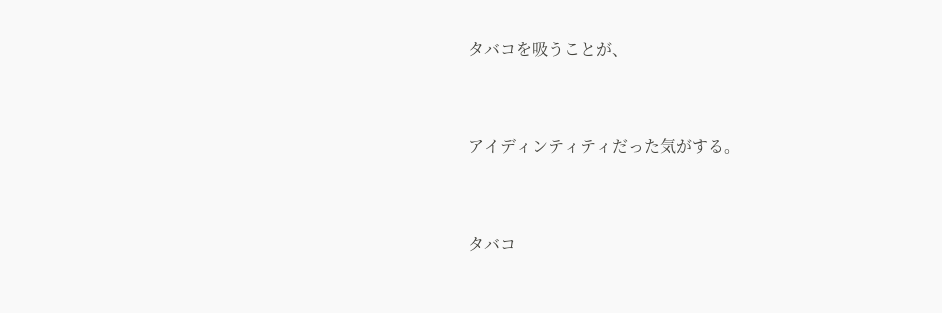タバコを吸うことが、




アイディンティティだった気がする。




タバコ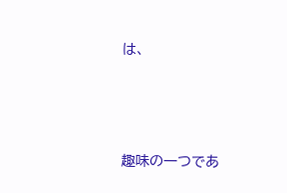は、




趣味の一つであ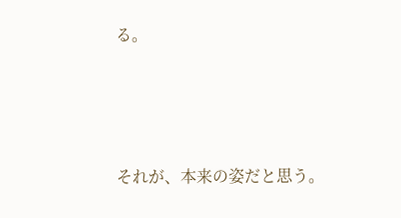る。




それが、本来の姿だと思う。